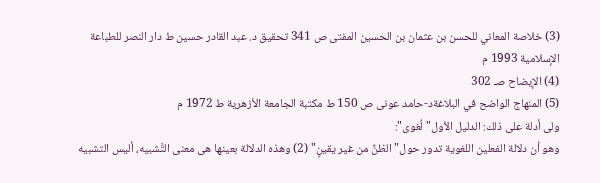(3) خلاصة المعاني للحسن بن عثمان بن الحسين المفتى ص 341 تحقيق د. عبد القادر حسين ط دار النصر للطباعة الإسلامية 1993 م
(4) الإيضاح صـ 302
(5) المنهاج الواضح في البلاغةد-حامد عونى ص 150 ط مكتبة الجامعة الأزهرية ط 1972 م
ولى أدلة على ذلك: الدليل الأول"لُغوى":
وهو أن دلالة الفعلين اللغوية تدور حول"الظنِّ من غير يقينٍ" (2) وهذه الدلالة بعينها هى معنى التَّشبيه، أليس التشبيه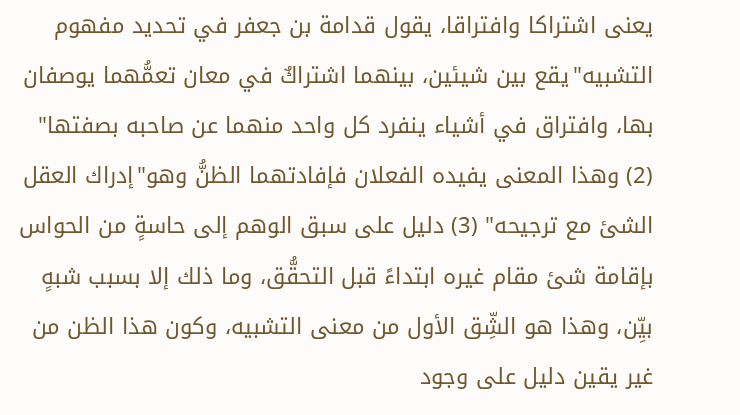يعنى اشتراكا وافتراقا، يقول قدامة بن جعفر في تحديد مفهوم التشبيه"يقع بين شيئين، بينهما اشتراكٌ في معان تعمُّهما يوصفان بها، وافتراق في أشياء ينفرد كل واحد منهما عن صاحبه بصفتها" (2) وهذا المعنى يفيده الفعلان فإفادتهما الظنُّ وهو"إدراك العقل الشئ مع ترجيحه" (3) دليل على سبق الوهم إلى حاسةٍ من الحواس بإقامة شئ مقام غيره ابتداءً قبل التحقُّق، وما ذلك إلا بسبب شبهٍ بيِّن، وهذا هو الشِّق الأول من معنى التشبيه، وكون هذا الظن من غير يقين دليل على وجود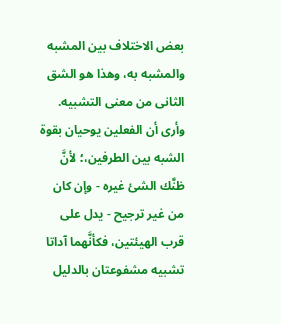بعض الاختلاف بين المشبه والمشبه به، وهذا هو الشق الثانى من معنى التشبيه.
وأرى أن الفعلين يوحيان بقوة الشبه بين الطرفين،؛ لأنَّ ظنَّك الشئ غيره - وإن كان من غير ترجيح - يدل على قرب الهيئتين، فكأنَّهما آداتا تشبيه مشفوعتان بالدليل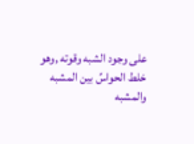على وجود الشبه وقوته ,وهو خلط الحواسِّ بين المشبه والمشبه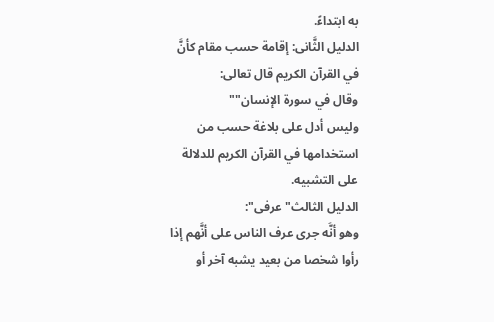به ابتداءً.
الدليل الثَّانى: إقامة حسب مقام كأنَّ في القرآن الكريم قال تعالى:
وقال في سورة الإنسان""
وليس أدل على بلاغة حسب من استخدامها في القرآن الكريم للدلالة على التشبيه.
الدليل الثالث"عرفى":
وهو أنَّه جرى عرف الناس على أنَّهم إذا رأوا شخصا من بعيد يشبه آخر أو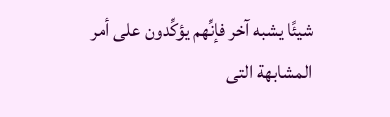شيئًا يشبه آخر فإنِّهم يؤكِّدون على أمر المشابهة التى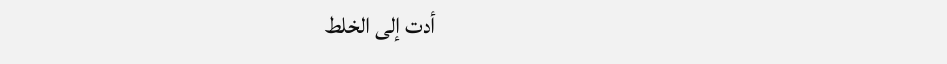أدت إلى الخلط